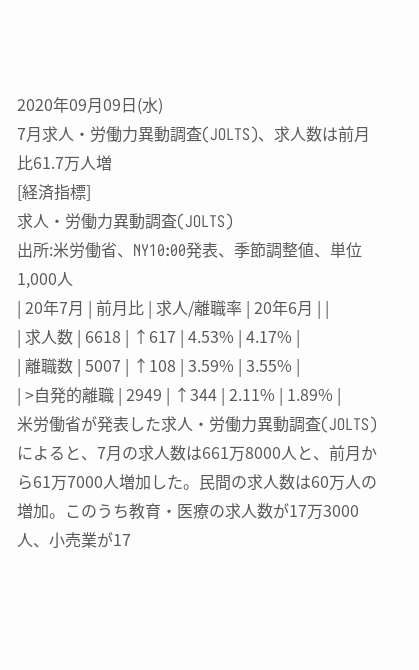2020年09月09日(水)
7月求人・労働力異動調査(JOLTS)、求人数は前月比61.7万人増
[経済指標]
求人・労働力異動調査(JOLTS)
出所:米労働省、NY10:00発表、季節調整値、単位1,000人
| 20年7月 | 前月比 | 求人/離職率 | 20年6月 | |
| 求人数 | 6618 | ↑617 | 4.53% | 4.17% |
| 離職数 | 5007 | ↑108 | 3.59% | 3.55% |
| >自発的離職 | 2949 | ↑344 | 2.11% | 1.89% |
米労働省が発表した求人・労働力異動調査(JOLTS)によると、7月の求人数は661万8000人と、前月から61万7000人増加した。民間の求人数は60万人の増加。このうち教育・医療の求人数が17万3000人、小売業が17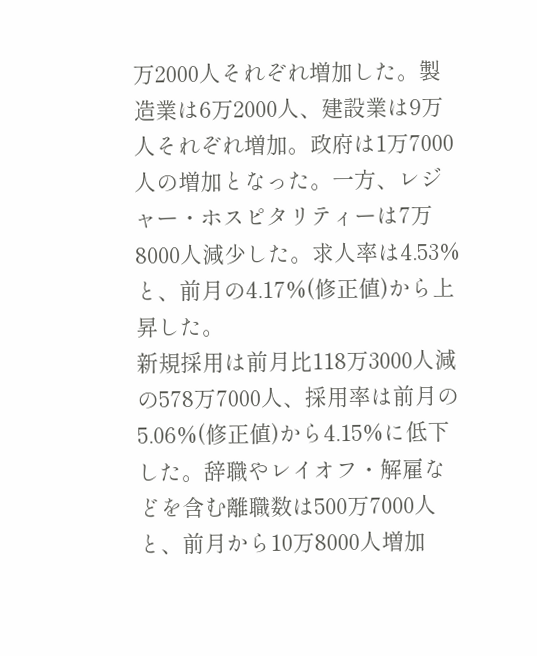万2000人それぞれ増加した。製造業は6万2000人、建設業は9万人それぞれ増加。政府は1万7000人の増加となった。一方、レジャー・ホスピタリティーは7万8000人減少した。求人率は4.53%と、前月の4.17%(修正値)から上昇した。
新規採用は前月比118万3000人減の578万7000人、採用率は前月の5.06%(修正値)から4.15%に低下した。辞職やレイオフ・解雇などを含む離職数は500万7000人と、前月から10万8000人増加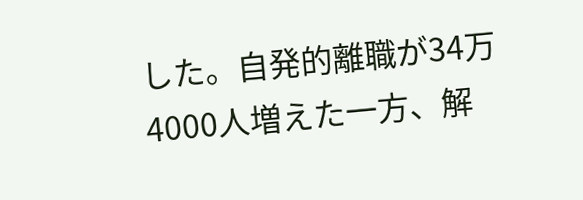した。自発的離職が34万4000人増えた一方、解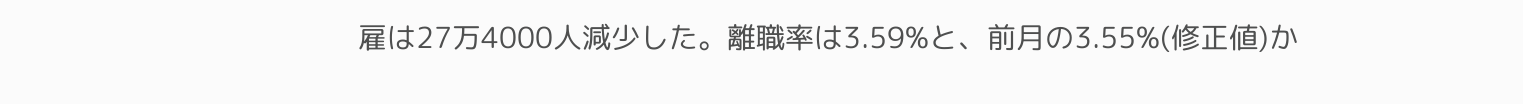雇は27万4000人減少した。離職率は3.59%と、前月の3.55%(修正値)か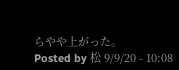らやや上がった。
Posted by 松 9/9/20 - 10:08